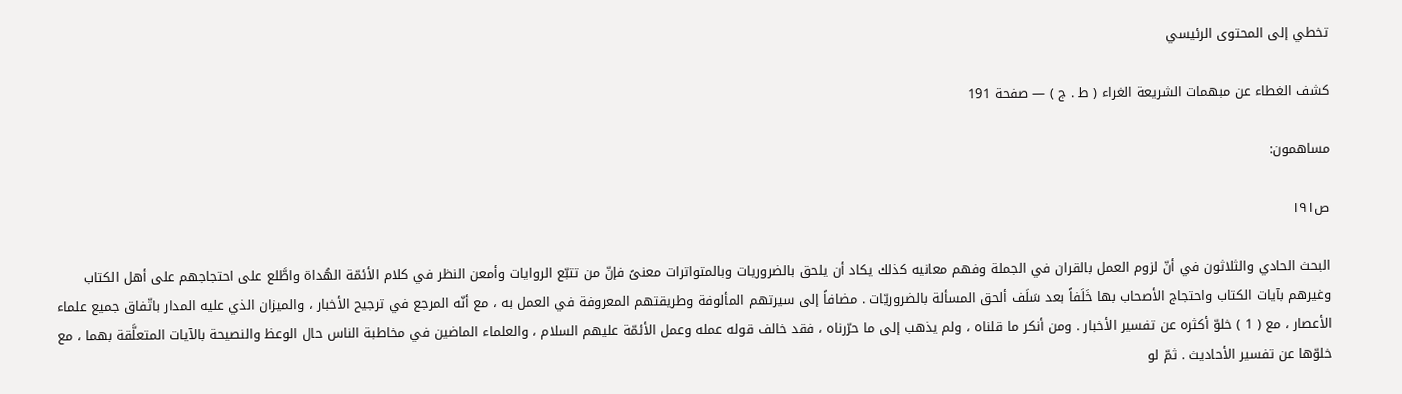تخطي إلى المحتوى الرئيسي

كشف الغطاء عن مبهمات الشريعة الغراء ( ط . ج ) — صفحة 191

مساهمون:

ص١٩١

البحث الحادي والثلاثون في أنّ لزوم العمل بالقران في الجملة وفهم معانيه كذلك يكاد أن يلحق بالضروريات وبالمتواترات معنىً فإنّ من تتبّع الروايات وأمعن النظر في كلام الأئمّة الهُداة واطَّلع على احتجاجهم على أهل الكتاب وغيرهم بآيات الكتاب واحتجاج الأصحاب بها خَلَفاً بعد سَلَف ألحق المسألة بالضروريّات . مضافاً إلى سيرتهم المألوفة وطريقتهم المعروفة في العمل به ، مع أنّه المرجع في ترجيح الأخبار ، والميزان الذي عليه المدار باتّفاق جميع علماء الأعصار ، مع ( 1 ) خلوّ أكثره عن تفسير الأخبار . ومن أنكر ما قلناه ، ولم يذهب إلى ما حرّرناه ، فقد خالف قوله عمله وعمل الأئمّة عليهم السلام ، والعلماء الماضين في مخاطبة الناس حال الوعظ والنصيحة بالآيات المتعلَّقة بهما ، مع خلوّها عن تفسير الأحاديث . ثمّ لو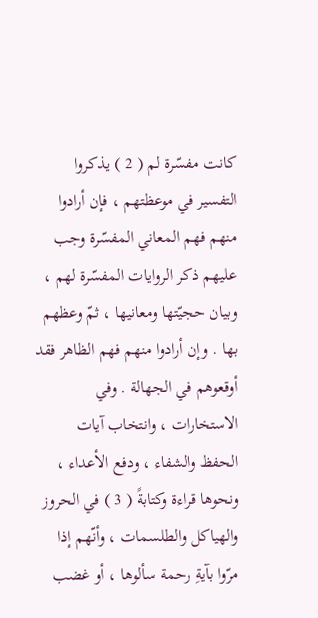كانت مفسّرة لم ( 2 ) يذكروا التفسير في موعظتهم ، فإن أرادوا منهم فهم المعاني المفسّرة وجب عليهم ذكر الروايات المفسّرة لهم ، وبيان حجيّتها ومعانيها ، ثمّ وعظهم بها . وإن أرادوا منهم فهم الظاهر فقد أوقعوهم في الجهالة . وفي الاستخارات ، وانتخاب آيات الحفظ والشفاء ، ودفع الأعداء ، ونحوها قراءة وكتابةً ( 3 ) في الحروز والهياكل والطلسمات ، وأنّهم إذا مرّوا بآيةِ رحمة سألوها ، أو غضب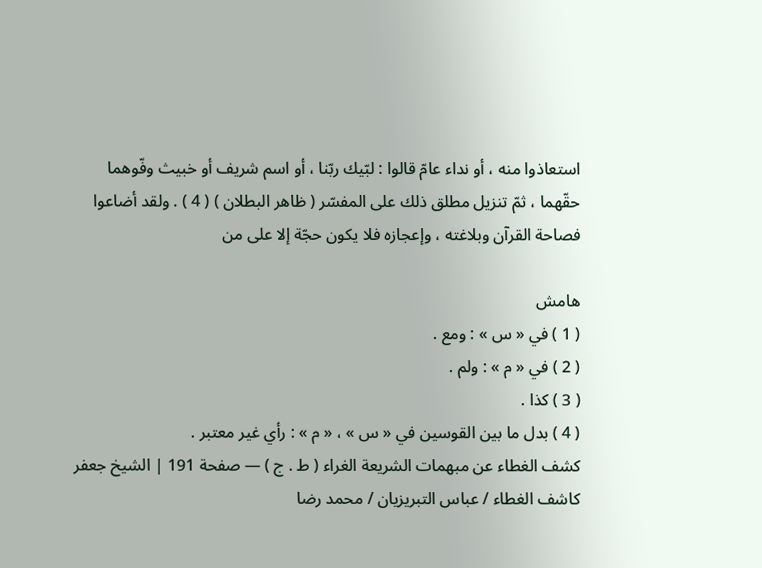استعاذوا منه ، أو نداء عامّ قالوا : لبّيك ربّنا ، أو اسم شريف أو خبيث وفّوهما حقّهما ، ثمّ تنزيل مطلق ذلك على المفسّر ( ظاهر البطلان ) ( 4 ) . ولقد أضاعوا فصاحة القرآن وبلاغته ، وإعجازه فلا يكون حجّة إلا على من

هامش
( 1 ) في « س » : ومع .
( 2 ) في « م » : ولم .
( 3 ) كذا .
( 4 ) بدل ما بين القوسين في « س » ، « م » : رأي غير معتبر .
كشف الغطاء عن مبهمات الشريعة الغراء ( ط . ج ) — صفحة 191 | الشيخ جعفر كاشف الغطاء / عباس التبريزيان / محمد رضا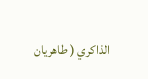الذاكري ( طاهريان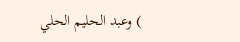) وعبد الحليم الحلي